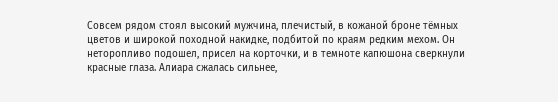Совсем рядом стоял высокий мужчина, плечистый, в кожаной броне тёмных цветов и широкой походной накидке, подбитой по краям редким мехом. Он неторопливо подошел, присел на корточки, и в темноте капюшона сверкнули красные глаза. Алиара сжалась сильнее,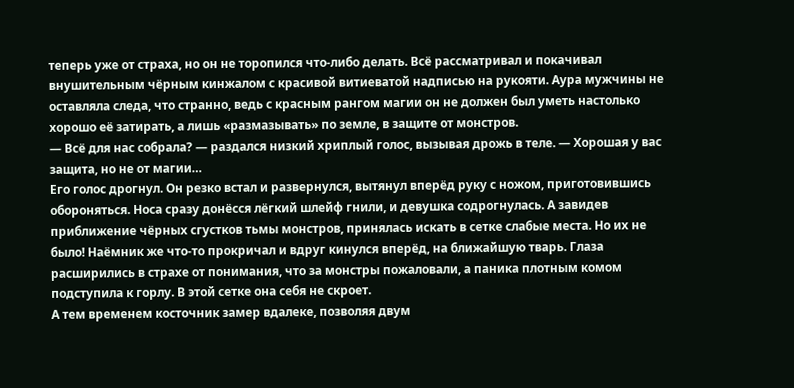теперь уже от страха, но он не торопился что-либо делать. Всё рассматривал и покачивал внушительным чёрным кинжалом с красивой витиеватой надписью на рукояти. Аура мужчины не оставляла следа, что странно, ведь с красным рангом магии он не должен был уметь настолько хорошо её затирать, а лишь «размазывать» по земле, в защите от монстров.
— Всё для нас собрала? — раздался низкий хриплый голос, вызывая дрожь в теле. — Хорошая у вас защита, но не от магии…
Его голос дрогнул. Он резко встал и развернулся, вытянул вперёд руку с ножом, приготовившись обороняться. Носа сразу донёсся лёгкий шлейф гнили, и девушка содрогнулась. А завидев приближение чёрных сгустков тьмы монстров, принялась искать в сетке слабые места. Но их не было! Наёмник же что-то прокричал и вдруг кинулся вперёд, на ближайшую тварь. Глаза расширились в страхе от понимания, что за монстры пожаловали, а паника плотным комом подступила к горлу. В этой сетке она себя не скроет.
А тем временем косточник замер вдалеке, позволяя двум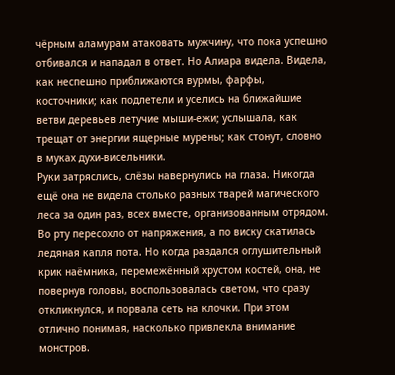чёрным аламурам атаковать мужчину, что пока успешно отбивался и нападал в ответ. Но Алиара видела. Видела, как неспешно приближаются вурмы, фарфы, косточники; как подлетели и уселись на ближайшие ветви деревьев летучие мыши-ежи; услышала, как трещат от энергии ящерные мурены; как стонут, словно в муках духи-висельники.
Руки затряслись, слёзы навернулись на глаза. Никогда ещё она не видела столько разных тварей магического леса за один раз, всех вместе, организованным отрядом. Во рту пересохло от напряжения, а по виску скатилась ледяная капля пота. Но когда раздался оглушительный крик наёмника, перемежённый хрустом костей, она, не повернув головы, воспользовалась светом, что сразу откликнулся, и порвала сеть на клочки. При этом отлично понимая, насколько привлекла внимание монстров.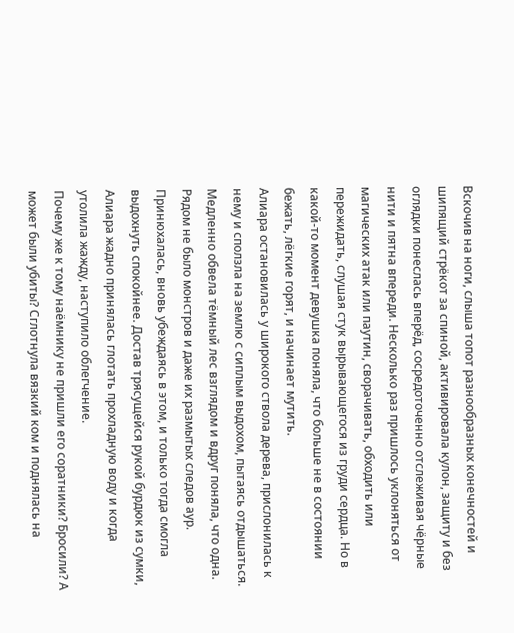Вскочив на ноги, слыша топот разнообразных конечностей и шипящий стрёкот за спиной, активировала кулон, защиту и без оглядки понеслась вперёд, сосредоточенно отслеживая чёрные нити и пятна впереди. Несколько раз пришлось уклоняться от магических атак или паутин, сворачивать, обходить или пережидать, слушая стук вырывающегося из груди сердца. Но в какой-то момент девушка поняла, что больше не в состоянии бежать, лёгкие горят, и начинает мутить.
Алиара остановилась у широкого ствола дерева, прислонилась к нему и сползла на землю с сиплым выдохом, пытаясь отдышаться. Медленно обвела тёмный лес взглядом и вдруг поняла, что одна. Рядом не было монстров и даже их размытых следов аур. Принюхалась, вновь убеждаясь в этом, и только тогда смогла выдохнуть спокойнее. Достав трясущейся рукой бурдюк из сумки, Алиара жадно принялась глотать прохладную воду и когда утолила жажду, наступило облегчение.
Почему же к тому наёмнику не пришли его соратники? Бросили? А может были убиты? Сглотнула вязкий ком и поднялась на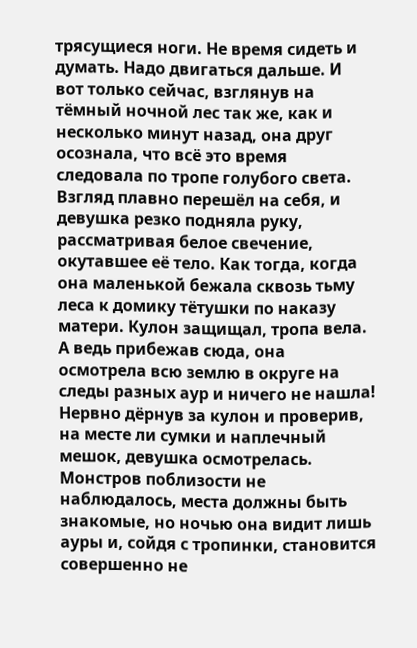трясущиеся ноги. Не время сидеть и думать. Надо двигаться дальше. И вот только сейчас, взглянув на тёмный ночной лес так же, как и несколько минут назад, она друг осознала, что всё это время следовала по тропе голубого света. Взгляд плавно перешёл на себя, и девушка резко подняла руку, рассматривая белое свечение, окутавшее её тело. Как тогда, когда она маленькой бежала сквозь тьму леса к домику тётушки по наказу матери. Кулон защищал, тропа вела.
А ведь прибежав сюда, она осмотрела всю землю в округе на следы разных аур и ничего не нашла! Нервно дёрнув за кулон и проверив, на месте ли сумки и наплечный мешок, девушка осмотрелась. Монстров поблизости не наблюдалось, места должны быть знакомые, но ночью она видит лишь ауры и, сойдя с тропинки, становится совершенно не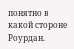понятно в какой стороне Роурдан.